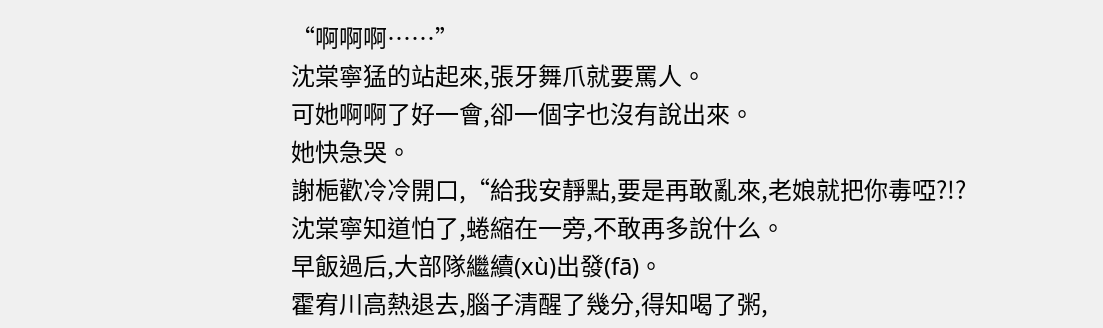“啊啊啊……”
沈棠寧猛的站起來,張牙舞爪就要罵人。
可她啊啊了好一會,卻一個字也沒有說出來。
她快急哭。
謝梔歡冷冷開口,“給我安靜點,要是再敢亂來,老娘就把你毒啞?!?
沈棠寧知道怕了,蜷縮在一旁,不敢再多說什么。
早飯過后,大部隊繼續(xù)出發(fā)。
霍宥川高熱退去,腦子清醒了幾分,得知喝了粥,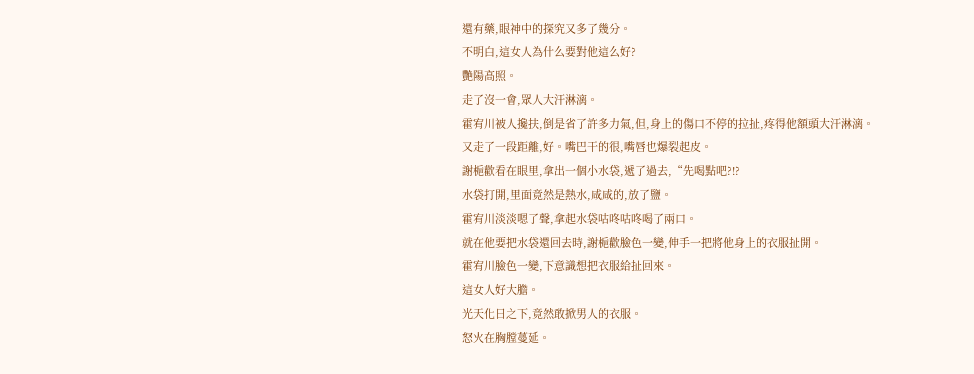還有藥,眼神中的探究又多了幾分。
不明白,這女人為什么要對他這么好?
艷陽高照。
走了沒一會,眾人大汗淋漓。
霍宥川被人攙扶,倒是省了許多力氣,但,身上的傷口不停的拉扯,疼得他額頭大汗淋漓。
又走了一段距離,好。嘴巴干的很,嘴唇也爆裂起皮。
謝梔歡看在眼里,拿出一個小水袋,遞了過去,“先喝點吧?!?
水袋打開,里面竟然是熱水,咸咸的,放了鹽。
霍宥川淡淡嗯了聲,拿起水袋咕咚咕咚喝了兩口。
就在他要把水袋還回去時,謝梔歡臉色一變,伸手一把將他身上的衣服扯開。
霍宥川臉色一變,下意識想把衣服給扯回來。
這女人好大膽。
光天化日之下,竟然敢掀男人的衣服。
怒火在胸膛蔓延。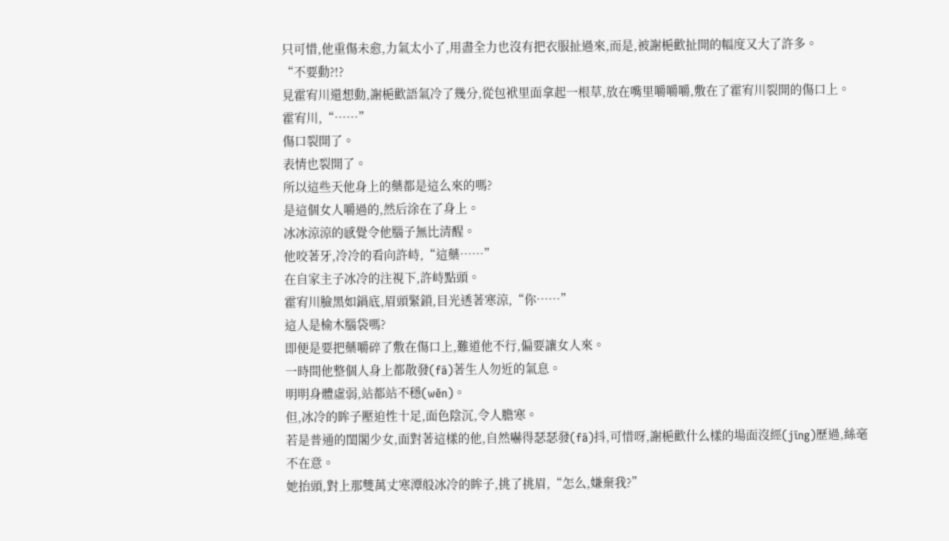只可惜,他重傷未愈,力氣太小了,用盡全力也沒有把衣服扯過來,而是,被謝梔歡扯開的幅度又大了許多。
“不要動?!?
見霍宥川還想動,謝梔歡語氣冷了幾分,從包袱里面拿起一根草,放在嘴里嚼嚼嚼,敷在了霍宥川裂開的傷口上。
霍宥川,“……”
傷口裂開了。
表情也裂開了。
所以這些天他身上的藥都是這么來的嗎?
是這個女人嚼過的,然后涂在了身上。
冰冰涼涼的感覺令他腦子無比清醒。
他咬著牙,冷冷的看向許峙,“這藥……”
在自家主子冰冷的注視下,許峙點頭。
霍宥川臉黑如鍋底,眉頭緊鎖,目光透著寒涼,“你……”
這人是榆木腦袋嗎?
即便是要把藥嚼碎了敷在傷口上,難道他不行,偏要讓女人來。
一時間他整個人身上都散發(fā)著生人勿近的氣息。
明明身體虛弱,站都站不穩(wěn)。
但,冰冷的眸子壓迫性十足,面色陰沉,令人膽寒。
若是普通的閨閣少女,面對著這樣的他,自然嚇得瑟瑟發(fā)抖,可惜呀,謝梔歡什么樣的場面沒經(jīng)歷過,絲毫不在意。
她抬頭,對上那雙萬丈寒潭般冰冷的眸子,挑了挑眉,“怎么,嫌棄我?”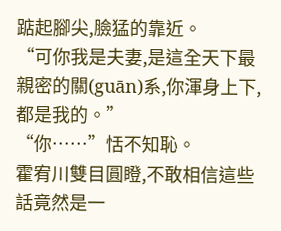踮起腳尖,臉猛的靠近。
“可你我是夫妻,是這全天下最親密的關(guān)系,你渾身上下,都是我的。”
“你……”恬不知恥。
霍宥川雙目圓瞪,不敢相信這些話竟然是一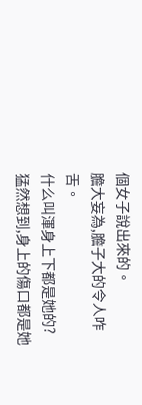個女子說出來的。
膽大妄為,膽子大的令人咋舌。
什么叫渾身上下都是她的?
猛然想到,身上的傷口都是她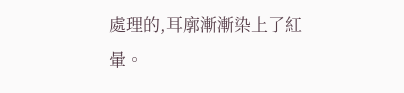處理的,耳廓漸漸染上了紅暈。